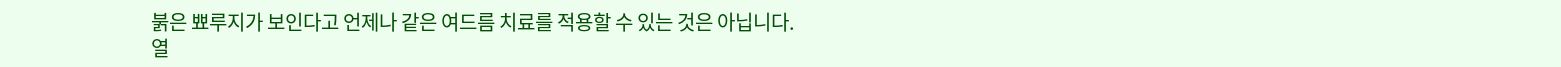붉은 뾰루지가 보인다고 언제나 같은 여드름 치료를 적용할 수 있는 것은 아닙니다. 열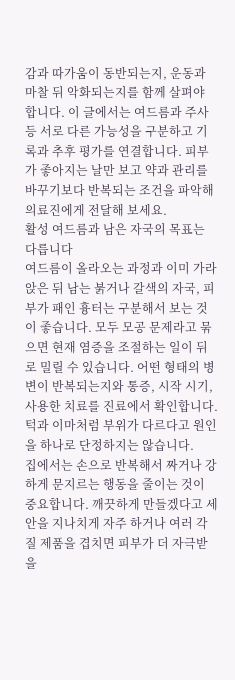감과 따가움이 동반되는지, 운동과 마찰 뒤 악화되는지를 함께 살펴야 합니다. 이 글에서는 여드름과 주사 등 서로 다른 가능성을 구분하고 기록과 추후 평가를 연결합니다. 피부가 좋아지는 날만 보고 약과 관리를 바꾸기보다 반복되는 조건을 파악해 의료진에게 전달해 보세요.
활성 여드름과 남은 자국의 목표는 다릅니다
여드름이 올라오는 과정과 이미 가라앉은 뒤 남는 붉거나 갈색의 자국, 피부가 패인 흉터는 구분해서 보는 것이 좋습니다. 모두 모공 문제라고 묶으면 현재 염증을 조절하는 일이 뒤로 밀릴 수 있습니다. 어떤 형태의 병변이 반복되는지와 통증, 시작 시기, 사용한 치료를 진료에서 확인합니다. 턱과 이마처럼 부위가 다르다고 원인을 하나로 단정하지는 않습니다.
집에서는 손으로 반복해서 짜거나 강하게 문지르는 행동을 줄이는 것이 중요합니다. 깨끗하게 만들겠다고 세안을 지나치게 자주 하거나 여러 각질 제품을 겹치면 피부가 더 자극받을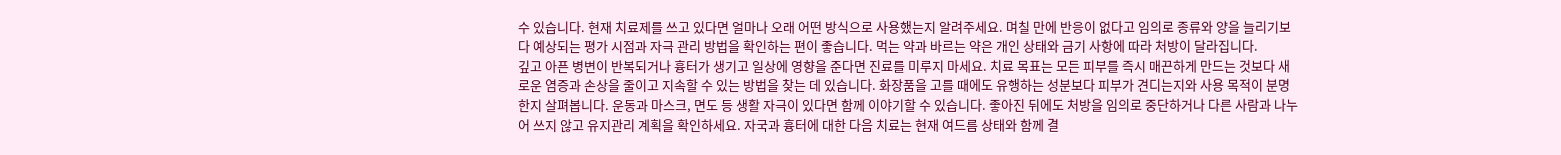수 있습니다. 현재 치료제를 쓰고 있다면 얼마나 오래 어떤 방식으로 사용했는지 알려주세요. 며칠 만에 반응이 없다고 임의로 종류와 양을 늘리기보다 예상되는 평가 시점과 자극 관리 방법을 확인하는 편이 좋습니다. 먹는 약과 바르는 약은 개인 상태와 금기 사항에 따라 처방이 달라집니다.
깊고 아픈 병변이 반복되거나 흉터가 생기고 일상에 영향을 준다면 진료를 미루지 마세요. 치료 목표는 모든 피부를 즉시 매끈하게 만드는 것보다 새로운 염증과 손상을 줄이고 지속할 수 있는 방법을 찾는 데 있습니다. 화장품을 고를 때에도 유행하는 성분보다 피부가 견디는지와 사용 목적이 분명한지 살펴봅니다. 운동과 마스크, 면도 등 생활 자극이 있다면 함께 이야기할 수 있습니다. 좋아진 뒤에도 처방을 임의로 중단하거나 다른 사람과 나누어 쓰지 않고 유지관리 계획을 확인하세요. 자국과 흉터에 대한 다음 치료는 현재 여드름 상태와 함께 결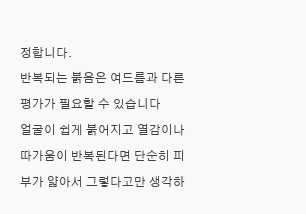정합니다.
반복되는 붉음은 여드름과 다른 평가가 필요할 수 있습니다
얼굴이 쉽게 붉어지고 열감이나 따가움이 반복된다면 단순히 피부가 얇아서 그렇다고만 생각하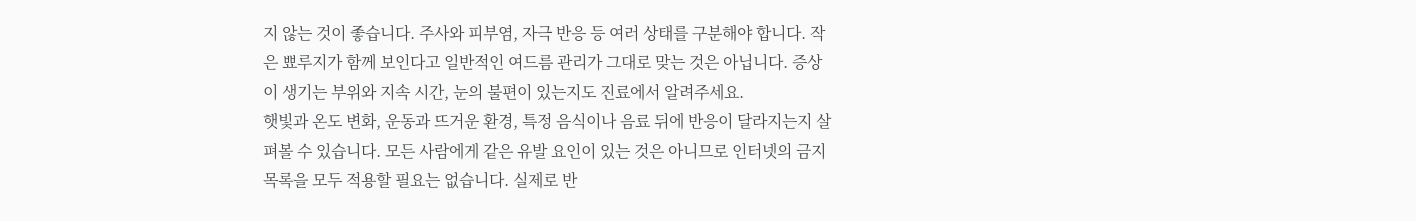지 않는 것이 좋습니다. 주사와 피부염, 자극 반응 등 여러 상태를 구분해야 합니다. 작은 뾰루지가 함께 보인다고 일반적인 여드름 관리가 그대로 맞는 것은 아닙니다. 증상이 생기는 부위와 지속 시간, 눈의 불편이 있는지도 진료에서 알려주세요.
햇빛과 온도 변화, 운동과 뜨거운 환경, 특정 음식이나 음료 뒤에 반응이 달라지는지 살펴볼 수 있습니다. 모든 사람에게 같은 유발 요인이 있는 것은 아니므로 인터넷의 금지 목록을 모두 적용할 필요는 없습니다. 실제로 반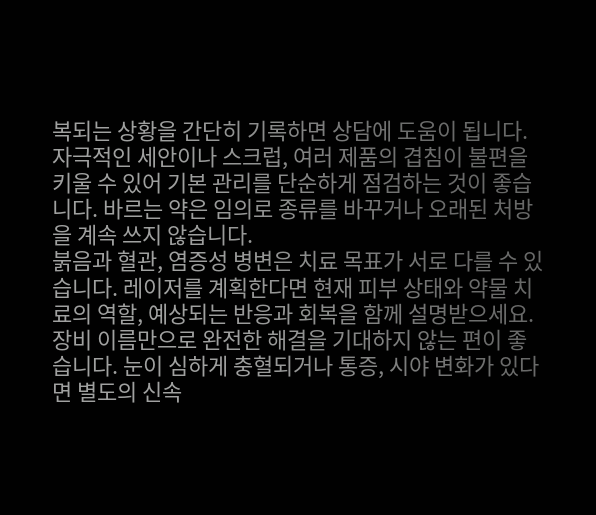복되는 상황을 간단히 기록하면 상담에 도움이 됩니다. 자극적인 세안이나 스크럽, 여러 제품의 겹침이 불편을 키울 수 있어 기본 관리를 단순하게 점검하는 것이 좋습니다. 바르는 약은 임의로 종류를 바꾸거나 오래된 처방을 계속 쓰지 않습니다.
붉음과 혈관, 염증성 병변은 치료 목표가 서로 다를 수 있습니다. 레이저를 계획한다면 현재 피부 상태와 약물 치료의 역할, 예상되는 반응과 회복을 함께 설명받으세요. 장비 이름만으로 완전한 해결을 기대하지 않는 편이 좋습니다. 눈이 심하게 충혈되거나 통증, 시야 변화가 있다면 별도의 신속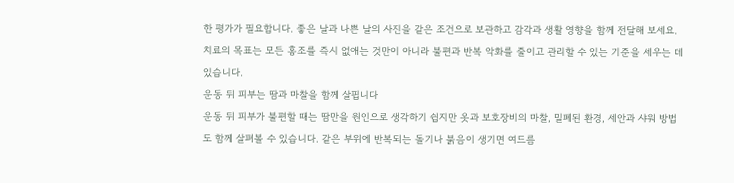한 평가가 필요합니다. 좋은 날과 나쁜 날의 사진을 같은 조건으로 보관하고 감각과 생활 영향을 함께 전달해 보세요. 치료의 목표는 모든 홍조를 즉시 없애는 것만이 아니라 불편과 반복 악화를 줄이고 관리할 수 있는 기준을 세우는 데 있습니다.
운동 뒤 피부는 땀과 마찰을 함께 살핍니다
운동 뒤 피부가 불편할 때는 땀만을 원인으로 생각하기 쉽지만 옷과 보호장비의 마찰, 밀폐된 환경, 세안과 샤워 방법도 함께 살펴볼 수 있습니다. 같은 부위에 반복되는 돌기나 붉음이 생기면 여드름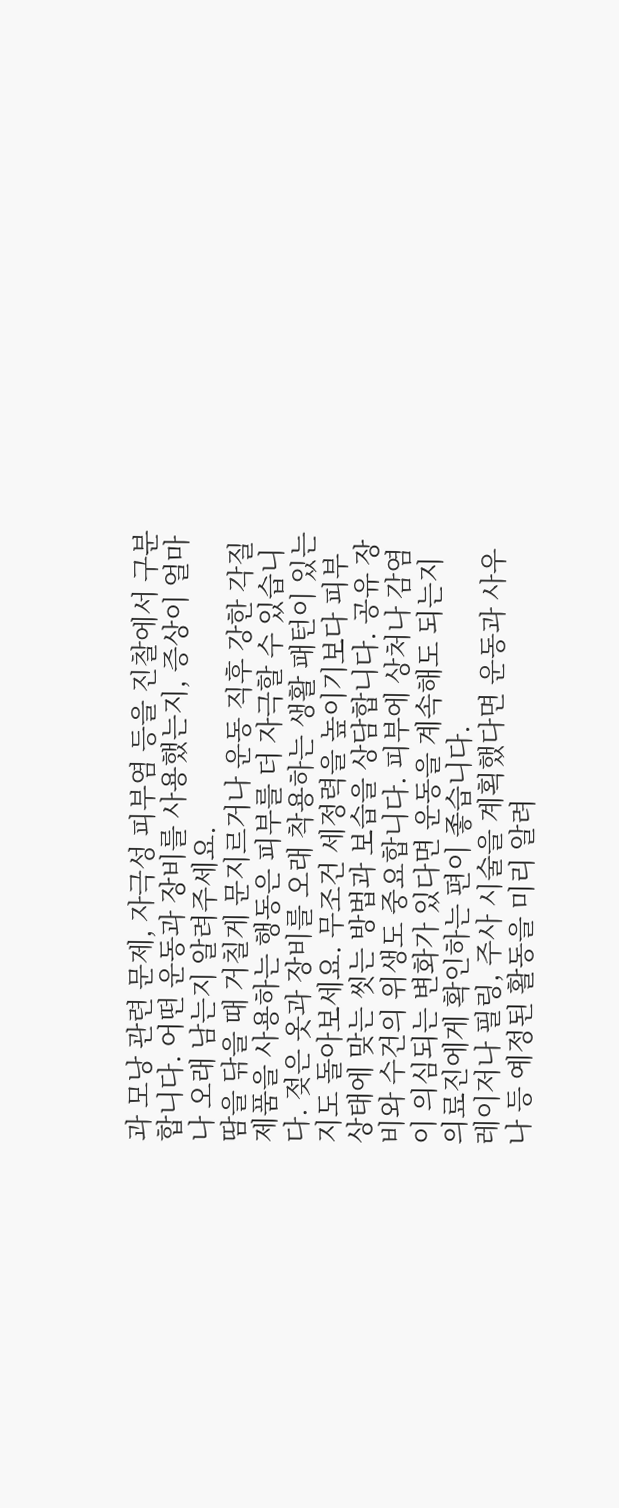과 모낭 관련 문제, 자극성 피부염 등을 진찰에서 구분합니다. 어떤 운동과 장비를 사용했는지, 증상이 얼마나 오래 남는지 알려주세요.
땀을 닦을 때 거칠게 문지르거나 운동 직후 강한 각질 제품을 사용하는 행동은 피부를 더 자극할 수 있습니다. 젖은 옷과 장비를 오래 착용하는 생활 패턴이 있는지도 돌아보세요. 무조건 세정력을 높이기보다 피부 상태에 맞는 씻는 방법과 보습을 상담합니다. 공유 장비와 수건의 위생도 중요합니다. 피부에 상처나 감염이 의심되는 변화가 있다면 운동을 계속해도 되는지 의료진에게 확인하는 편이 좋습니다.
레이저나 필링, 주사 시술을 계획했다면 운동과 사우나 등 예정된 활동을 미리 알려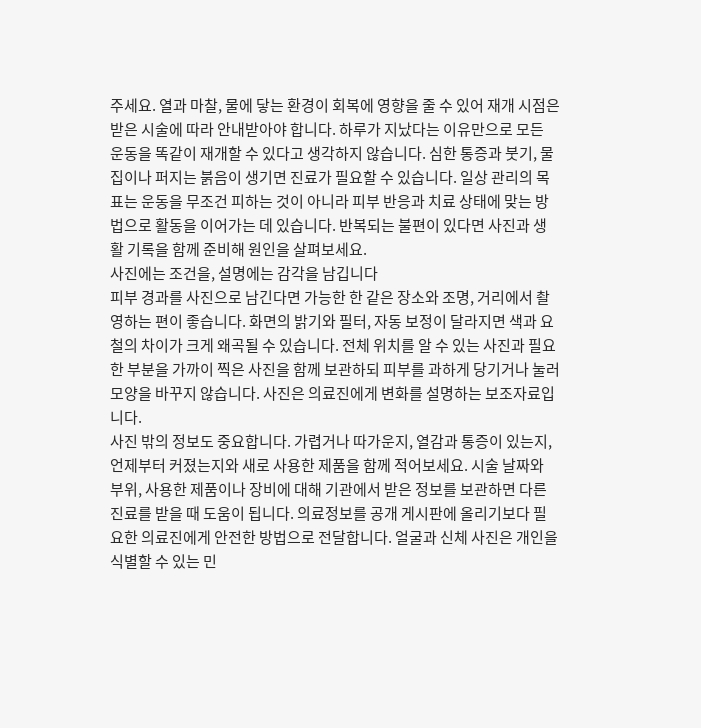주세요. 열과 마찰, 물에 닿는 환경이 회복에 영향을 줄 수 있어 재개 시점은 받은 시술에 따라 안내받아야 합니다. 하루가 지났다는 이유만으로 모든 운동을 똑같이 재개할 수 있다고 생각하지 않습니다. 심한 통증과 붓기, 물집이나 퍼지는 붉음이 생기면 진료가 필요할 수 있습니다. 일상 관리의 목표는 운동을 무조건 피하는 것이 아니라 피부 반응과 치료 상태에 맞는 방법으로 활동을 이어가는 데 있습니다. 반복되는 불편이 있다면 사진과 생활 기록을 함께 준비해 원인을 살펴보세요.
사진에는 조건을, 설명에는 감각을 남깁니다
피부 경과를 사진으로 남긴다면 가능한 한 같은 장소와 조명, 거리에서 촬영하는 편이 좋습니다. 화면의 밝기와 필터, 자동 보정이 달라지면 색과 요철의 차이가 크게 왜곡될 수 있습니다. 전체 위치를 알 수 있는 사진과 필요한 부분을 가까이 찍은 사진을 함께 보관하되 피부를 과하게 당기거나 눌러 모양을 바꾸지 않습니다. 사진은 의료진에게 변화를 설명하는 보조자료입니다.
사진 밖의 정보도 중요합니다. 가렵거나 따가운지, 열감과 통증이 있는지, 언제부터 커졌는지와 새로 사용한 제품을 함께 적어보세요. 시술 날짜와 부위, 사용한 제품이나 장비에 대해 기관에서 받은 정보를 보관하면 다른 진료를 받을 때 도움이 됩니다. 의료정보를 공개 게시판에 올리기보다 필요한 의료진에게 안전한 방법으로 전달합니다. 얼굴과 신체 사진은 개인을 식별할 수 있는 민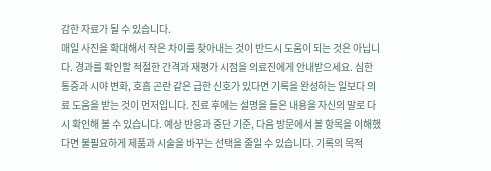감한 자료가 될 수 있습니다.
매일 사진을 확대해서 작은 차이를 찾아내는 것이 반드시 도움이 되는 것은 아닙니다. 경과를 확인할 적절한 간격과 재평가 시점을 의료진에게 안내받으세요. 심한 통증과 시야 변화, 호흡 곤란 같은 급한 신호가 있다면 기록을 완성하는 일보다 의료 도움을 받는 것이 먼저입니다. 진료 후에는 설명을 들은 내용을 자신의 말로 다시 확인해 볼 수 있습니다. 예상 반응과 중단 기준, 다음 방문에서 볼 항목을 이해했다면 불필요하게 제품과 시술을 바꾸는 선택을 줄일 수 있습니다. 기록의 목적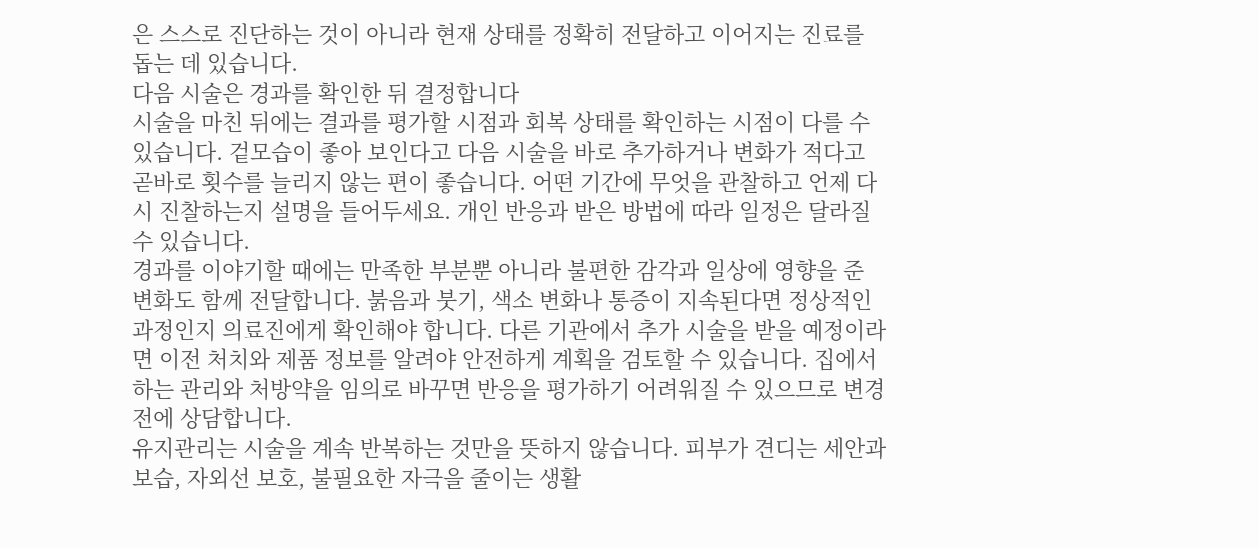은 스스로 진단하는 것이 아니라 현재 상태를 정확히 전달하고 이어지는 진료를 돕는 데 있습니다.
다음 시술은 경과를 확인한 뒤 결정합니다
시술을 마친 뒤에는 결과를 평가할 시점과 회복 상태를 확인하는 시점이 다를 수 있습니다. 겉모습이 좋아 보인다고 다음 시술을 바로 추가하거나 변화가 적다고 곧바로 횟수를 늘리지 않는 편이 좋습니다. 어떤 기간에 무엇을 관찰하고 언제 다시 진찰하는지 설명을 들어두세요. 개인 반응과 받은 방법에 따라 일정은 달라질 수 있습니다.
경과를 이야기할 때에는 만족한 부분뿐 아니라 불편한 감각과 일상에 영향을 준 변화도 함께 전달합니다. 붉음과 붓기, 색소 변화나 통증이 지속된다면 정상적인 과정인지 의료진에게 확인해야 합니다. 다른 기관에서 추가 시술을 받을 예정이라면 이전 처치와 제품 정보를 알려야 안전하게 계획을 검토할 수 있습니다. 집에서 하는 관리와 처방약을 임의로 바꾸면 반응을 평가하기 어려워질 수 있으므로 변경 전에 상담합니다.
유지관리는 시술을 계속 반복하는 것만을 뜻하지 않습니다. 피부가 견디는 세안과 보습, 자외선 보호, 불필요한 자극을 줄이는 생활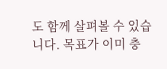도 함께 살펴볼 수 있습니다. 목표가 이미 충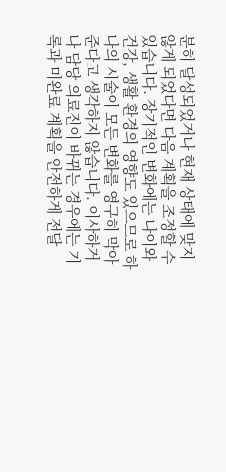분히 달성되었거나 현재 상태에 맞지 않게 되었다면 다음 계획을 조정할 수 있습니다. 장기적인 변화에는 나이와 건강, 생활 환경의 영향도 있으므로 하나의 시술이 모든 변화를 영구히 막아 준다고 생각하지 않습니다. 이사하거나 담당 의료진이 바뀌는 경우에는 기록과 미완료 계획을 안전하게 전달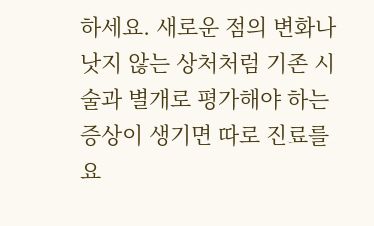하세요. 새로운 점의 변화나 낫지 않는 상처처럼 기존 시술과 별개로 평가해야 하는 증상이 생기면 따로 진료를 요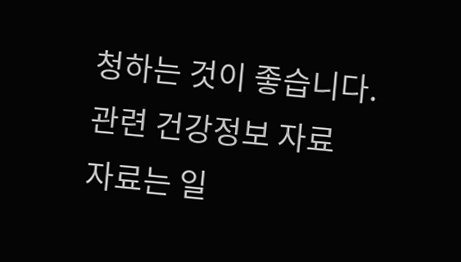청하는 것이 좋습니다.
관련 건강정보 자료
자료는 일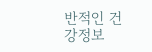반적인 건강정보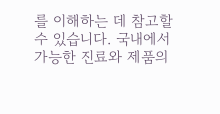를 이해하는 데 참고할 수 있습니다. 국내에서 가능한 진료와 제품의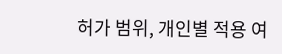허가 범위, 개인별 적용 여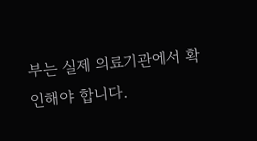부는 실제 의료기관에서 확인해야 합니다.